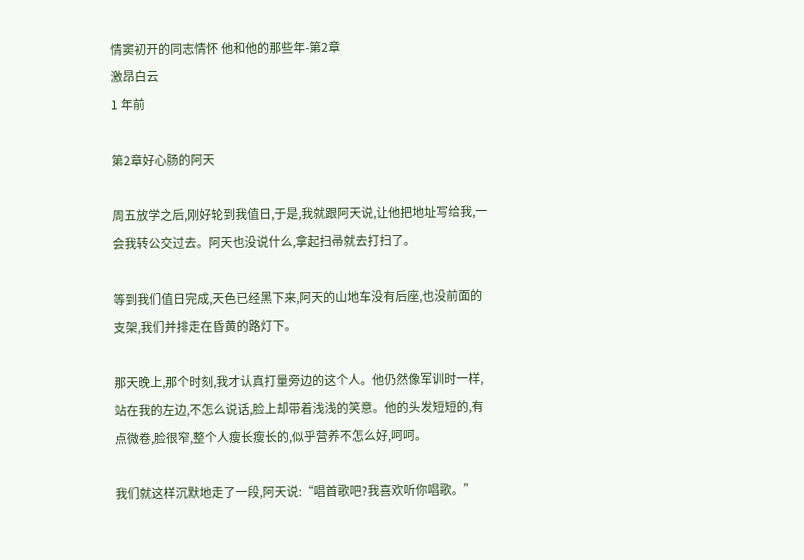情窦初开的同志情怀 他和他的那些年-第2章
激昂白云
1 年前

第2章好心肠的阿天

周五放学之后,刚好轮到我值日,于是,我就跟阿天说,让他把地址写给我,一会我转公交过去。阿天也没说什么,拿起扫帚就去打扫了。

等到我们值日完成,天色已经黑下来,阿天的山地车没有后座,也没前面的支架,我们并排走在昏黄的路灯下。

那天晚上,那个时刻,我才认真打量旁边的这个人。他仍然像军训时一样,站在我的左边,不怎么说话,脸上却带着浅浅的笑意。他的头发短短的,有点微卷,脸很窄,整个人瘦长瘦长的,似乎营养不怎么好,呵呵。

我们就这样沉默地走了一段,阿天说:“唱首歌吧?我喜欢听你唱歌。”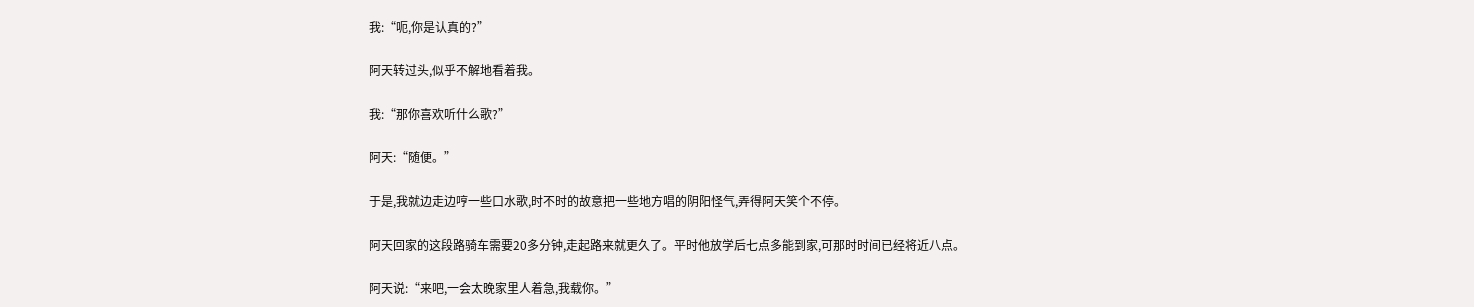我:“呃,你是认真的?”

阿天转过头,似乎不解地看着我。

我:“那你喜欢听什么歌?”

阿天:“随便。”

于是,我就边走边哼一些口水歌,时不时的故意把一些地方唱的阴阳怪气,弄得阿天笑个不停。

阿天回家的这段路骑车需要20多分钟,走起路来就更久了。平时他放学后七点多能到家,可那时时间已经将近八点。

阿天说:“来吧,一会太晚家里人着急,我载你。”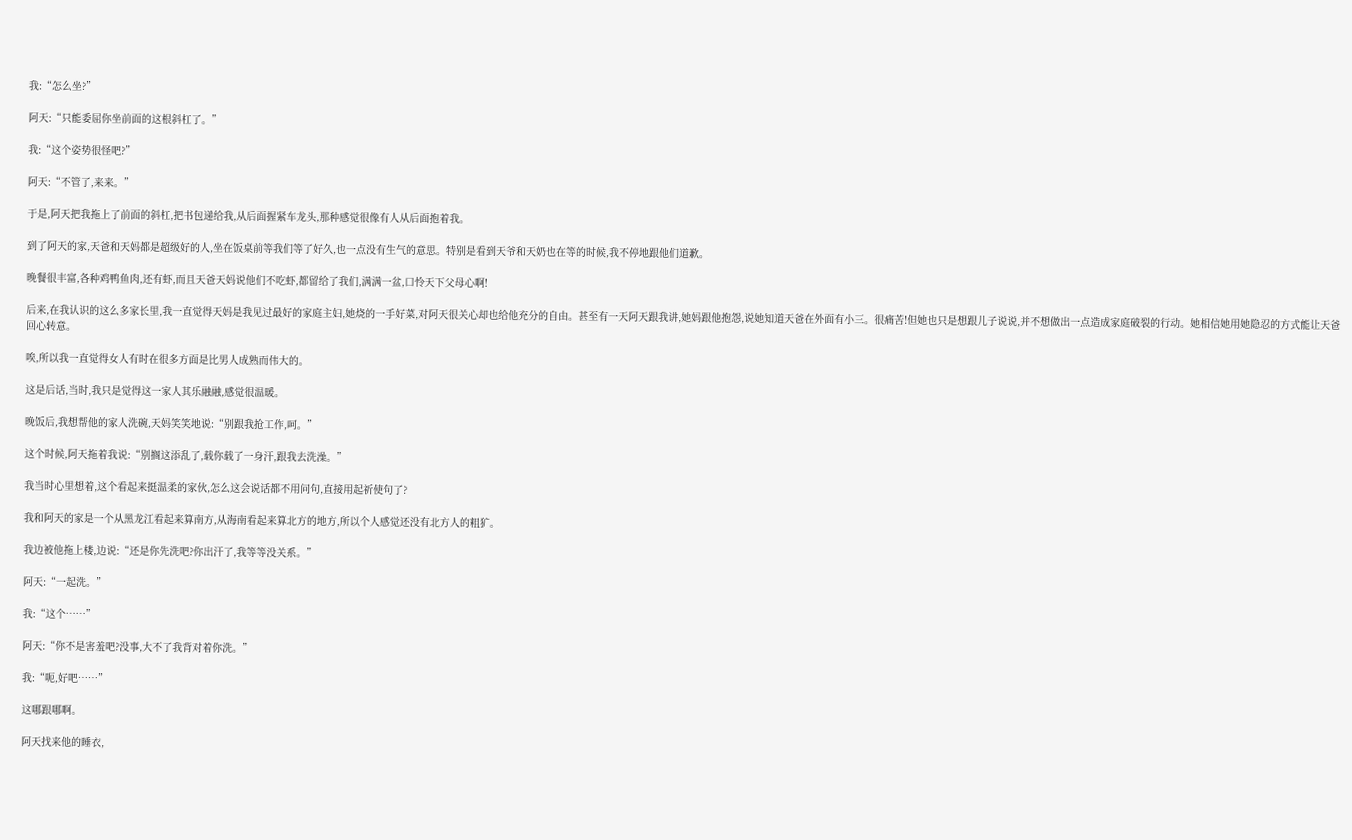我:“怎么坐?”

阿天:“只能委屈你坐前面的这根斜杠了。”

我:“这个姿势很怪吧?”

阿天:“不管了,来来。”

于是,阿天把我拖上了前面的斜杠,把书包递给我,从后面握紧车龙头,那种感觉很像有人从后面抱着我。

到了阿天的家,天爸和天妈都是超级好的人,坐在饭桌前等我们等了好久,也一点没有生气的意思。特别是看到天爷和天奶也在等的时候,我不停地跟他们道歉。

晚餐很丰富,各种鸡鸭鱼肉,还有虾,而且天爸天妈说他们不吃虾,都留给了我们,满满一盆,口怜天下父母心啊!

后来,在我认识的这么多家长里,我一直觉得天妈是我见过最好的家庭主妇,她烧的一手好菜,对阿天很关心却也给他充分的自由。甚至有一天阿天跟我讲,她妈跟他抱怨,说她知道天爸在外面有小三。很痛苦!但她也只是想跟儿子说说,并不想做出一点造成家庭破裂的行动。她相信她用她隐忍的方式能让天爸回心转意。

唉,所以我一直觉得女人有时在很多方面是比男人成熟而伟大的。

这是后话,当时,我只是觉得这一家人其乐融融,感觉很温暖。

晚饭后,我想帮他的家人洗碗,天妈笑笑地说:“别跟我抢工作,呵。”

这个时候,阿天拖着我说:“别搁这添乱了,载你载了一身汗,跟我去洗澡。”

我当时心里想着,这个看起来挺温柔的家伙,怎么这会说话都不用问句,直接用起祈使句了?

我和阿天的家是一个从黑龙江看起来算南方,从海南看起来算北方的地方,所以个人感觉还没有北方人的粗犷。

我边被他拖上楼,边说:“还是你先洗吧?你出汗了,我等等没关系。”

阿天:“一起洗。”

我:“这个……”

阿天:“你不是害羞吧?没事,大不了我背对着你洗。”

我:“呃,好吧……”

这哪跟哪啊。

阿天找来他的睡衣,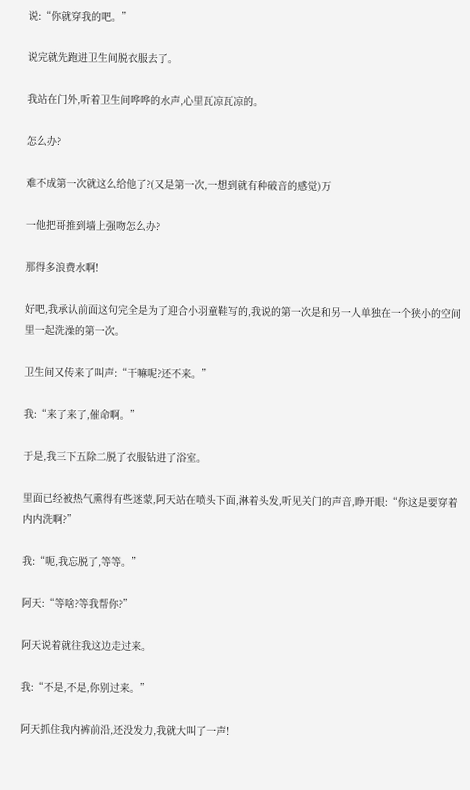说:“你就穿我的吧。”

说完就先跑进卫生间脱衣服去了。

我站在门外,听着卫生间哗哗的水声,心里瓦凉瓦凉的。

怎么办?

难不成第一次就这么给他了?(又是第一次,一想到就有种破音的感觉)万

一他把哥推到墙上强吻怎么办?

那得多浪费水啊!

好吧,我承认前面这句完全是为了迎合小羽童鞋写的,我说的第一次是和另一人单独在一个狭小的空间里一起洗澡的第一次。

卫生间又传来了叫声:“干嘛呢?还不来。”

我:“来了来了,催命啊。”

于是,我三下五除二脱了衣服钻进了浴室。

里面已经被热气熏得有些迷蒙,阿天站在喷头下面,淋着头发,听见关门的声音,睁开眼:“你这是要穿着内内洗啊?”

我:“呃,我忘脱了,等等。”

阿天:“等啥?等我帮你?”

阿天说着就往我这边走过来。

我:“不是,不是,你别过来。”

阿天抓住我内裤前沿,还没发力,我就大叫了一声!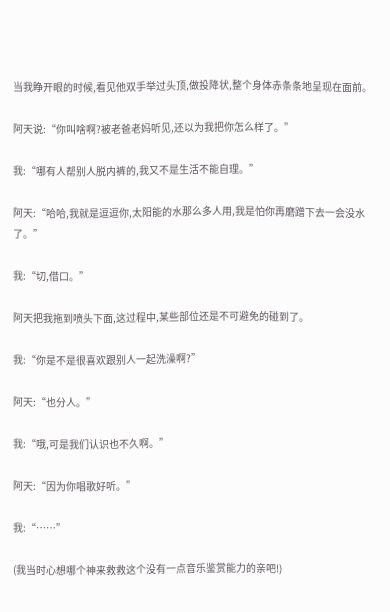当我睁开眼的时候,看见他双手举过头顶,做投降状,整个身体赤条条地呈现在面前。

阿天说:“你叫啥啊?被老爸老妈听见,还以为我把你怎么样了。”

我:“哪有人帮别人脱内裤的,我又不是生活不能自理。”

阿天:“哈哈,我就是逗逗你,太阳能的水那么多人用,我是怕你再磨蹭下去一会没水了。”

我:“切,借口。”

阿天把我拖到喷头下面,这过程中,某些部位还是不可避免的碰到了。

我:“你是不是很喜欢跟别人一起洗澡啊?”

阿天:“也分人。”

我:“哦,可是我们认识也不久啊。”

阿天:“因为你唱歌好听。”

我:“……”

(我当时心想哪个神来救救这个没有一点音乐鉴赏能力的亲吧!)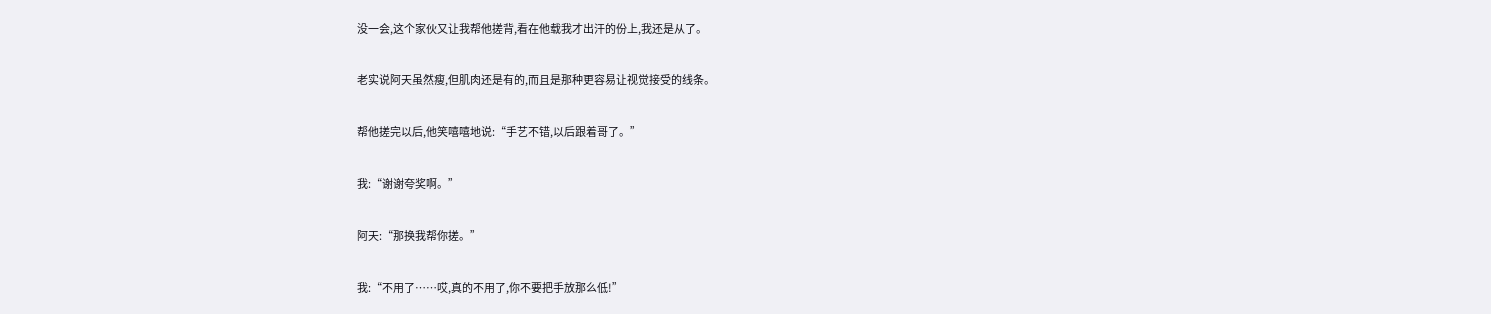没一会,这个家伙又让我帮他搓背,看在他载我才出汗的份上,我还是从了。

老实说阿天虽然瘦,但肌肉还是有的,而且是那种更容易让视觉接受的线条。

帮他搓完以后,他笑嘻嘻地说:“手艺不错,以后跟着哥了。”

我:“谢谢夸奖啊。”

阿天:“那换我帮你搓。”

我:“不用了……哎,真的不用了,你不要把手放那么低!”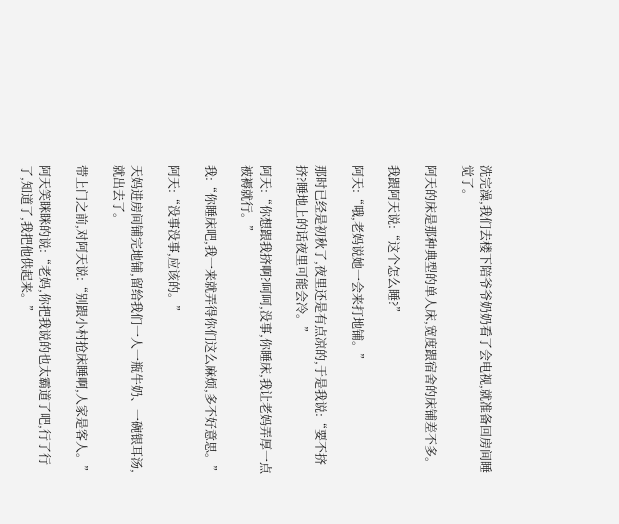洗完澡,我们去楼下陪爷爷奶奶看了会电视,就准备回房间睡觉了。

阿天的床是那种典型的单人床,宽度跟宿舍的床铺差不多。

我跟阿天说:“这个怎么睡?”

阿天:“哦,老妈说她一会来打地铺。”

那时已经是初秋了,夜里还是有点凉的,于是我说:“要不挤挤?睡地上的话夜里可能会冷。”

阿天:“你想跟我挤啊?呵呵,没事,你睡床,我让老妈弄厚一点被褥就行。”

我:“你睡床吧,我一来就弄得你们这么麻烦,多不好意思。”

阿天:“没事没事,应该的。”

天妈进房间铺完地铺,留给我们一人一瓶牛奶、一碗银耳汤,就出去了。

带上门之前,对阿天说:“别跟小村抢床睡啊,人家是客人。”

阿天笑眯眯的说:“老妈,你把我说的也太霸道了吧,行了行了,知道了,我把他供起来。”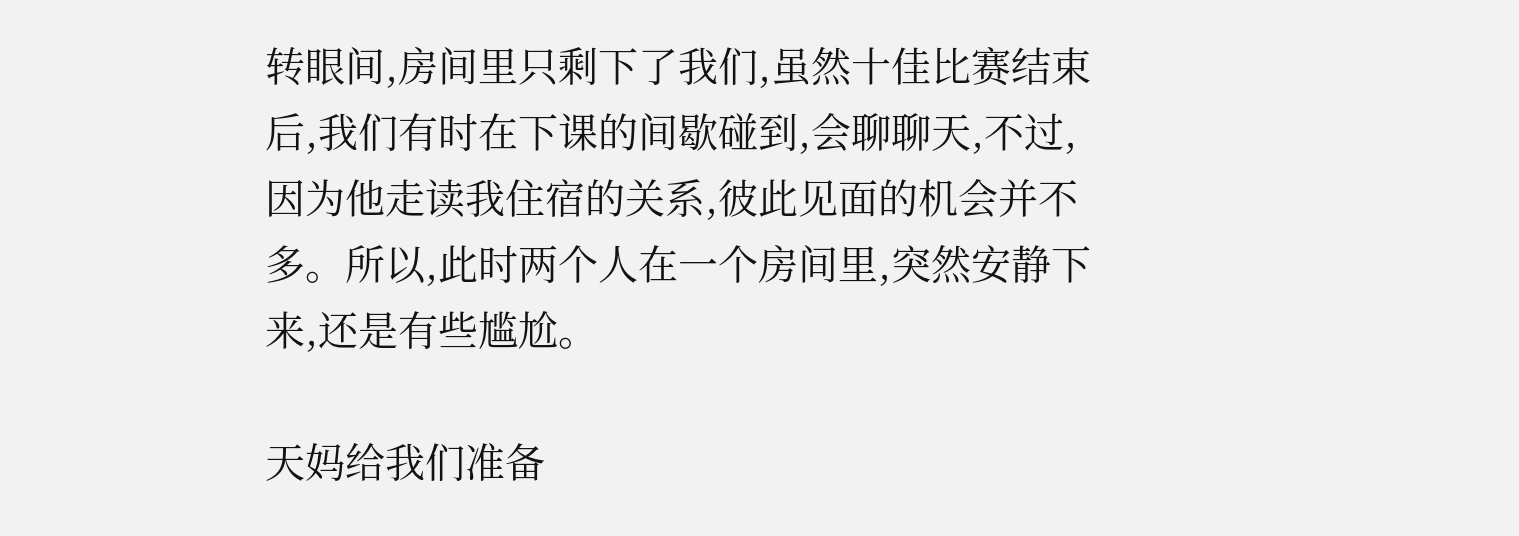转眼间,房间里只剩下了我们,虽然十佳比赛结束后,我们有时在下课的间歇碰到,会聊聊天,不过,因为他走读我住宿的关系,彼此见面的机会并不多。所以,此时两个人在一个房间里,突然安静下来,还是有些尴尬。

天妈给我们准备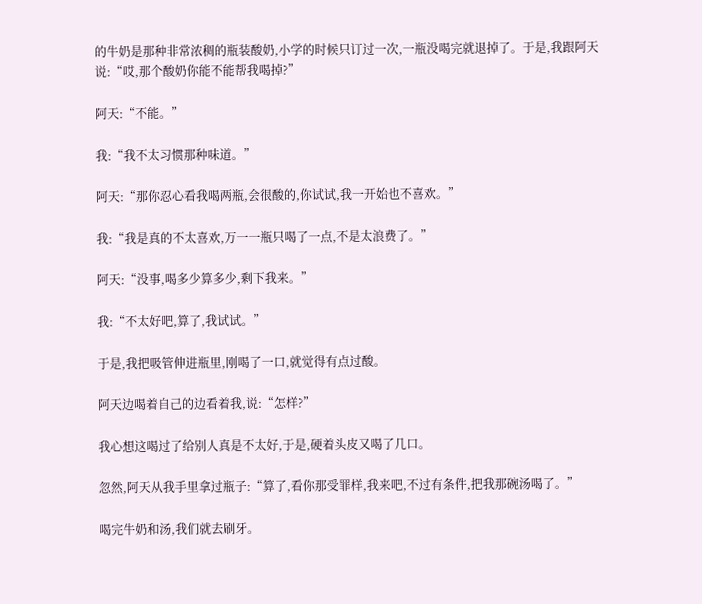的牛奶是那种非常浓稠的瓶装酸奶,小学的时候只订过一次,一瓶没喝完就退掉了。于是,我跟阿天说:“哎,那个酸奶你能不能帮我喝掉?”

阿天:“不能。”

我:“我不太习惯那种味道。”

阿天:“那你忍心看我喝两瓶,会很酸的,你试试,我一开始也不喜欢。”

我:“我是真的不太喜欢,万一一瓶只喝了一点,不是太浪费了。”

阿天:“没事,喝多少算多少,剩下我来。”

我:“不太好吧,算了,我试试。”

于是,我把吸管伸进瓶里,刚喝了一口,就觉得有点过酸。

阿天边喝着自己的边看着我,说:“怎样?”

我心想这喝过了给别人真是不太好,于是,硬着头皮又喝了几口。

忽然,阿天从我手里拿过瓶子:“算了,看你那受罪样,我来吧,不过有条件,把我那碗汤喝了。”

喝完牛奶和汤,我们就去刷牙。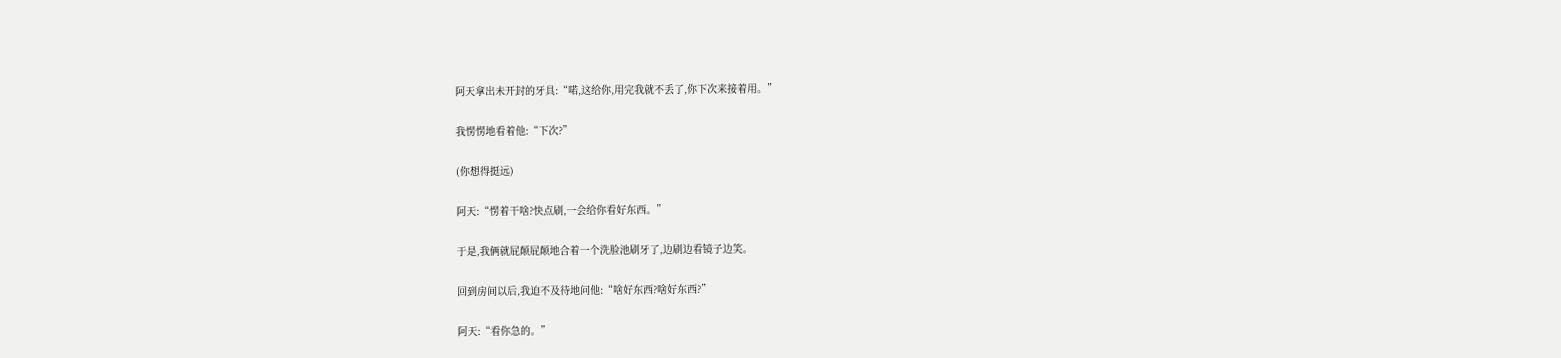阿天拿出未开封的牙具:“喏,这给你,用完我就不丢了,你下次来接着用。”

我愣愣地看着他:“下次?”

(你想得挺远)

阿天:“愣着干啥?快点刷,一会给你看好东西。”

于是,我俩就屁颠屁颠地合着一个洗脸池刷牙了,边刷边看镜子边笑。

回到房间以后,我迫不及待地问他:“啥好东西?啥好东西?”

阿天:“看你急的。”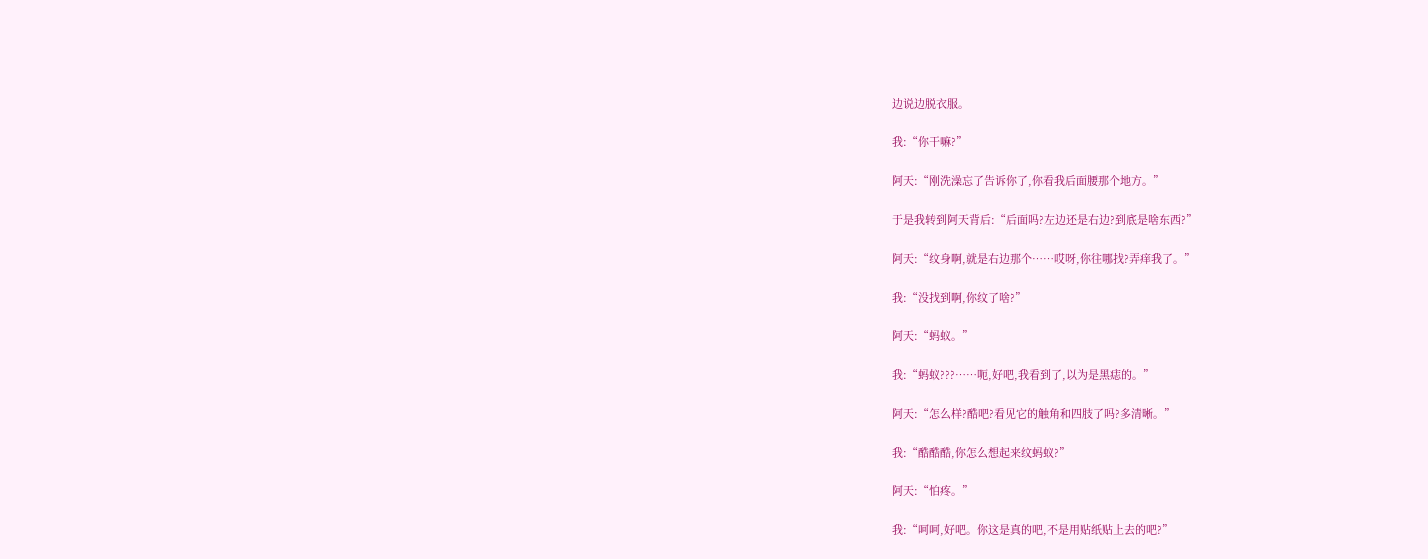边说边脱衣服。

我:“你干嘛?”

阿天:“刚洗澡忘了告诉你了,你看我后面腰那个地方。”

于是我转到阿天背后:“后面吗?左边还是右边?到底是啥东西?”

阿天:“纹身啊,就是右边那个……哎呀,你往哪找?弄痒我了。”

我:“没找到啊,你纹了啥?”

阿天:“蚂蚁。”

我:“蚂蚁???……呃,好吧,我看到了,以为是黑痣的。”

阿天:“怎么样?酷吧?看见它的触角和四肢了吗?多清晰。”

我:“酷酷酷,你怎么想起来纹蚂蚁?”

阿天:“怕疼。”

我:“呵呵,好吧。你这是真的吧,不是用贴纸贴上去的吧?”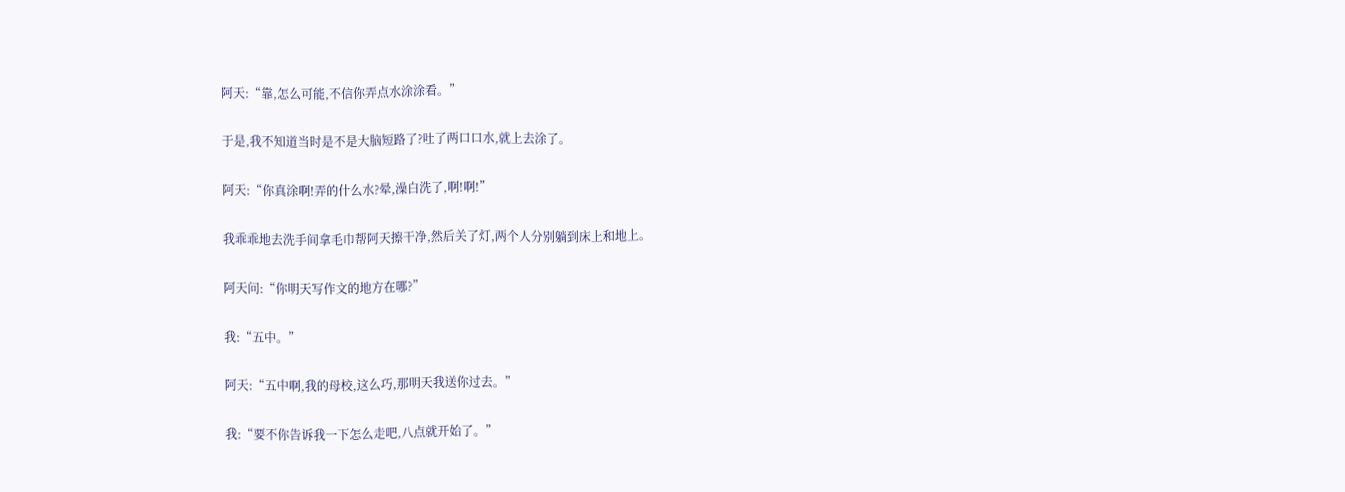阿天:“靠,怎么可能,不信你弄点水涂涂看。”

于是,我不知道当时是不是大脑短路了?吐了两口口水,就上去涂了。

阿天:“你真涂啊!弄的什么水?晕,澡白洗了,啊!啊!”

我乖乖地去洗手间拿毛巾帮阿天擦干净,然后关了灯,两个人分别躺到床上和地上。

阿天问:“你明天写作文的地方在哪?”

我:“五中。”

阿天:“五中啊,我的母校,这么巧,那明天我送你过去。”

我:“要不你告诉我一下怎么走吧,八点就开始了。”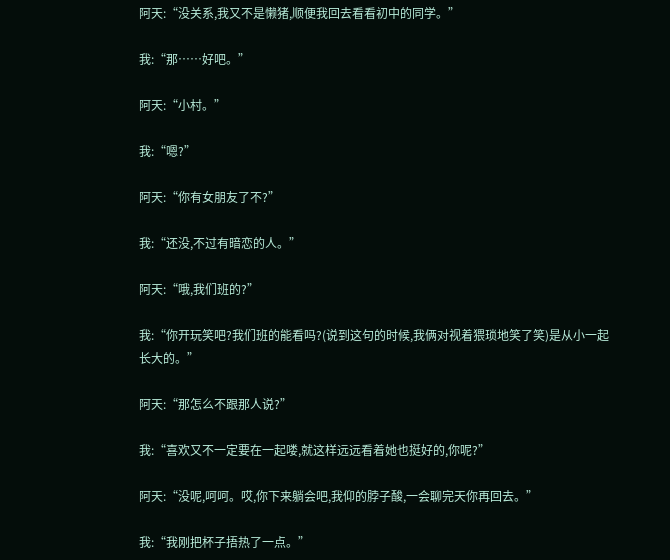阿天:“没关系,我又不是懒猪,顺便我回去看看初中的同学。”

我:“那……好吧。”

阿天:“小村。”

我:“嗯?”

阿天:“你有女朋友了不?”

我:“还没,不过有暗恋的人。”

阿天:“哦,我们班的?”

我:“你开玩笑吧?我们班的能看吗?(说到这句的时候,我俩对视着猥琐地笑了笑)是从小一起长大的。”

阿天:“那怎么不跟那人说?”

我:“喜欢又不一定要在一起喽,就这样远远看着她也挺好的,你呢?”

阿天:“没呢,呵呵。哎,你下来躺会吧,我仰的脖子酸,一会聊完天你再回去。”

我:“我刚把杯子捂热了一点。”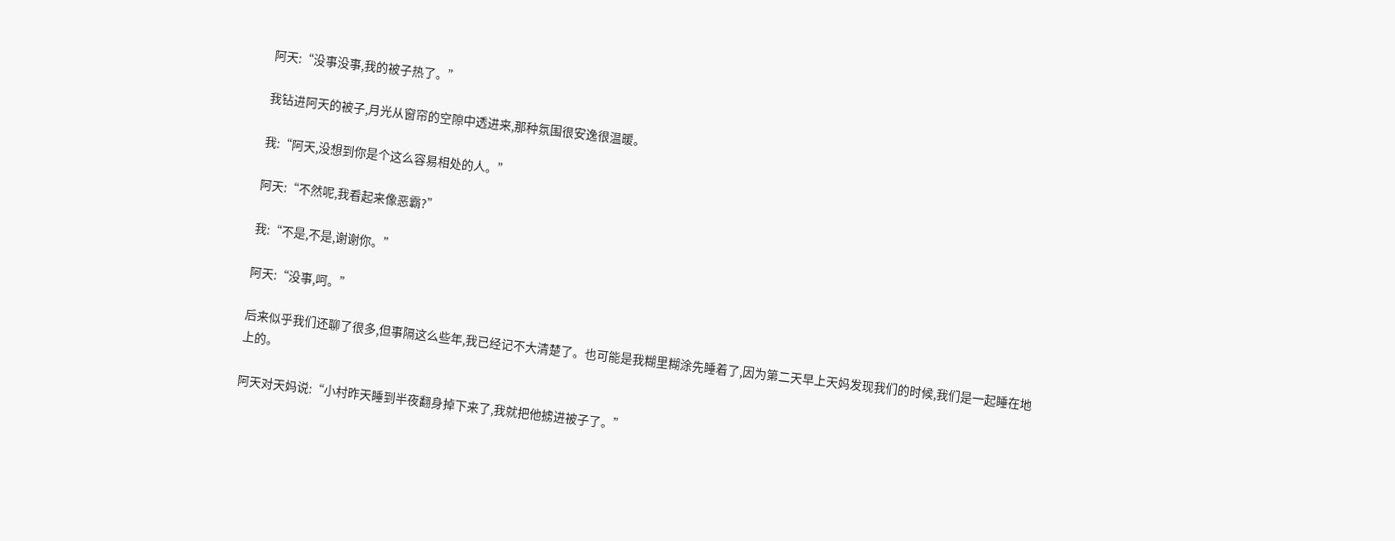阿天:“没事没事,我的被子热了。”

我钻进阿天的被子,月光从窗帘的空隙中透进来,那种氛围很安逸很温暖。

我:“阿天,没想到你是个这么容易相处的人。”

阿天:“不然呢,我看起来像恶霸?”

我:“不是,不是,谢谢你。”

阿天:“没事,呵。”

后来似乎我们还聊了很多,但事隔这么些年,我已经记不大清楚了。也可能是我糊里糊涂先睡着了,因为第二天早上天妈发现我们的时候,我们是一起睡在地上的。

阿天对天妈说:“小村昨天睡到半夜翻身掉下来了,我就把他掳进被子了。”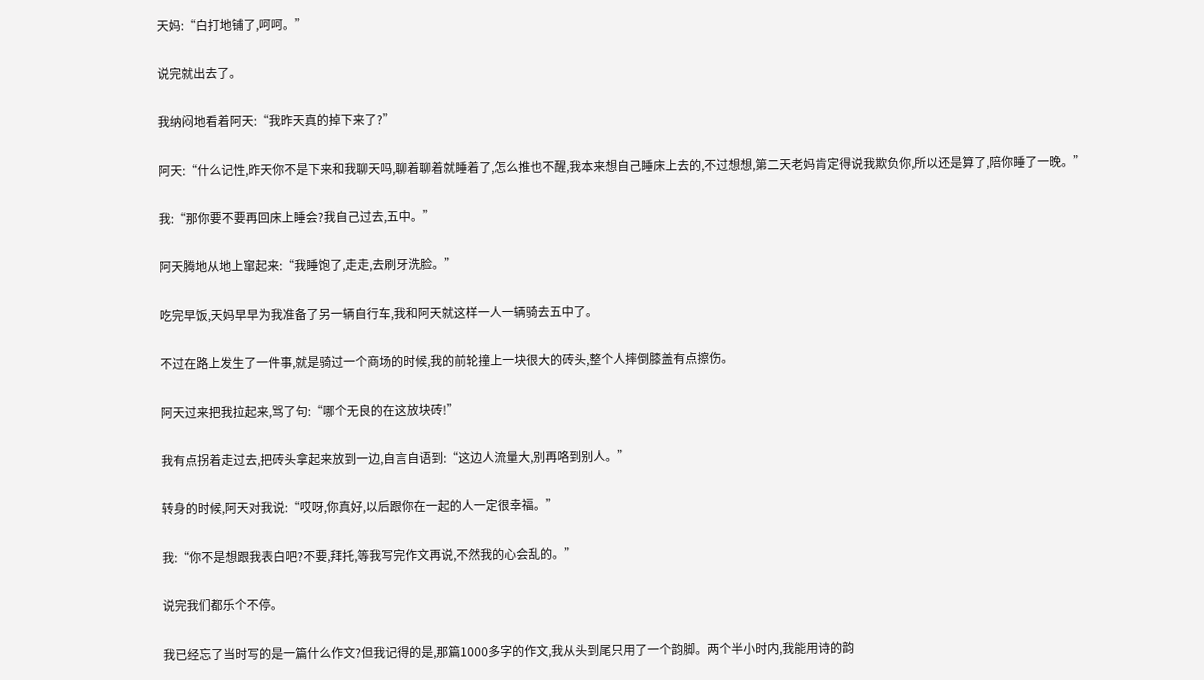天妈:“白打地铺了,呵呵。”

说完就出去了。

我纳闷地看着阿天:“我昨天真的掉下来了?”

阿天:“什么记性,昨天你不是下来和我聊天吗,聊着聊着就睡着了,怎么推也不醒,我本来想自己睡床上去的,不过想想,第二天老妈肯定得说我欺负你,所以还是算了,陪你睡了一晚。”

我:“那你要不要再回床上睡会?我自己过去,五中。”

阿天腾地从地上窜起来:“我睡饱了,走走,去刷牙洗脸。”

吃完早饭,天妈早早为我准备了另一辆自行车,我和阿天就这样一人一辆骑去五中了。

不过在路上发生了一件事,就是骑过一个商场的时候,我的前轮撞上一块很大的砖头,整个人摔倒膝盖有点擦伤。

阿天过来把我拉起来,骂了句:“哪个无良的在这放块砖!”

我有点拐着走过去,把砖头拿起来放到一边,自言自语到:“这边人流量大,别再咯到别人。”

转身的时候,阿天对我说:“哎呀,你真好,以后跟你在一起的人一定很幸福。”

我:“你不是想跟我表白吧?不要,拜托,等我写完作文再说,不然我的心会乱的。”

说完我们都乐个不停。

我已经忘了当时写的是一篇什么作文?但我记得的是,那篇1000多字的作文,我从头到尾只用了一个韵脚。两个半小时内,我能用诗的韵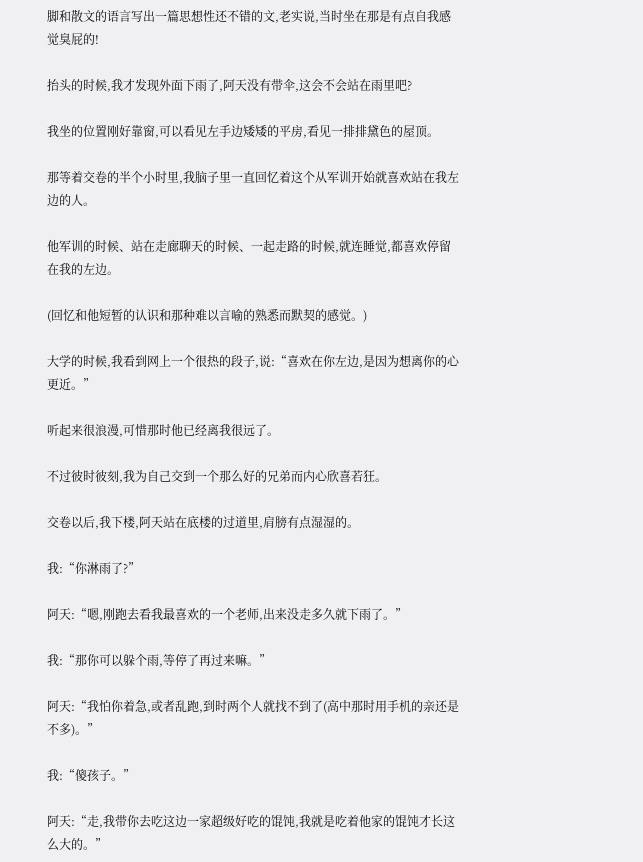脚和散文的语言写出一篇思想性还不错的文,老实说,当时坐在那是有点自我感觉臭屁的!

抬头的时候,我才发现外面下雨了,阿天没有带伞,这会不会站在雨里吧?

我坐的位置刚好靠窗,可以看见左手边矮矮的平房,看见一排排黛色的屋顶。

那等着交卷的半个小时里,我脑子里一直回忆着这个从军训开始就喜欢站在我左边的人。

他军训的时候、站在走廊聊天的时候、一起走路的时候,就连睡觉,都喜欢停留在我的左边。

(回忆和他短暂的认识和那种难以言喻的熟悉而默契的感觉。)

大学的时候,我看到网上一个很热的段子,说:“喜欢在你左边,是因为想离你的心更近。”

听起来很浪漫,可惜那时他已经离我很远了。

不过彼时彼刻,我为自己交到一个那么好的兄弟而内心欣喜若狂。

交卷以后,我下楼,阿天站在底楼的过道里,肩膀有点湿湿的。

我:“你淋雨了?”

阿天:“嗯,刚跑去看我最喜欢的一个老师,出来没走多久就下雨了。”

我:“那你可以躲个雨,等停了再过来嘛。”

阿天:“我怕你着急,或者乱跑,到时两个人就找不到了(高中那时用手机的亲还是不多)。”

我:“傻孩子。”

阿天:“走,我带你去吃这边一家超级好吃的馄饨,我就是吃着他家的馄饨才长这么大的。”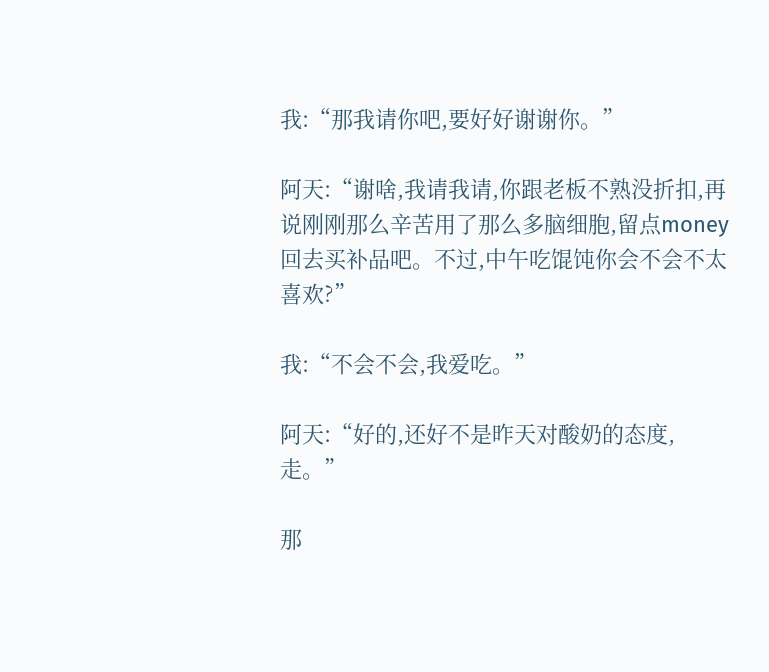我:“那我请你吧,要好好谢谢你。”

阿天:“谢啥,我请我请,你跟老板不熟没折扣,再说刚刚那么辛苦用了那么多脑细胞,留点money回去买补品吧。不过,中午吃馄饨你会不会不太喜欢?”

我:“不会不会,我爱吃。”

阿天:“好的,还好不是昨天对酸奶的态度,走。”

那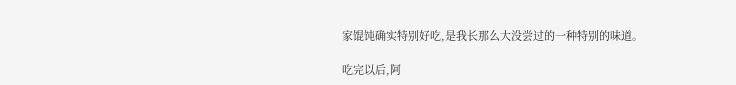家馄饨确实特别好吃,是我长那么大没尝过的一种特别的味道。

吃完以后,阿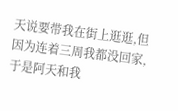天说要带我在街上逛逛,但因为连着三周我都没回家,于是阿天和我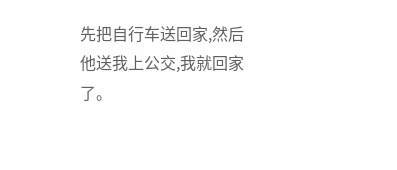先把自行车送回家,然后他送我上公交,我就回家了。